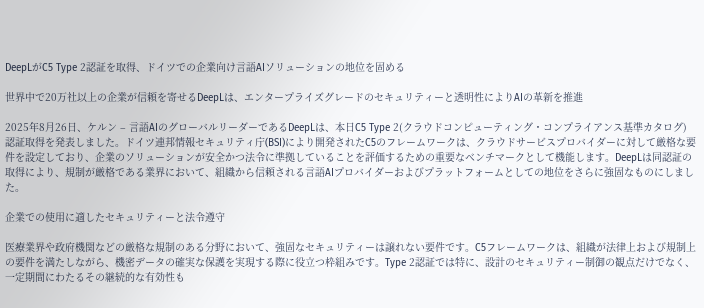DeepLがC5 Type 2認証を取得、ドイツでの企業向け言語AIソリューションの地位を固める

世界中で20万社以上の企業が信頼を寄せるDeepLは、エンタープライズグレードのセキュリティーと透明性によりAIの革新を推進

2025年8月26日、ケルン – 言語AIのグローバルリーダーであるDeepLは、本日C5 Type 2(クラウドコンピューティング・コンプライアンス基準カタログ)認証取得を発表しました。ドイツ連邦情報セキュリティ庁(BSI)により開発されたC5のフレームワークは、クラウドサービスプロバイダーに対して厳格な要件を設定しており、企業のソリューションが安全かつ法令に準拠していることを評価するための重要なベンチマークとして機能します。DeepLは同認証の取得により、規制が厳格である業界において、組織から信頼される言語AIプロバイダーおよびプラットフォームとしての地位をさらに強固なものにしました。

企業での使用に適したセキュリティーと法令遵守

医療業界や政府機関などの厳格な規制のある分野において、強固なセキュリティーは譲れない要件です。C5フレームワークは、組織が法律上および規制上の要件を満たしながら、機密データの確実な保護を実現する際に役立つ枠組みです。Type 2認証では特に、設計のセキュリティー制御の観点だけでなく、一定期間にわたるその継続的な有効性も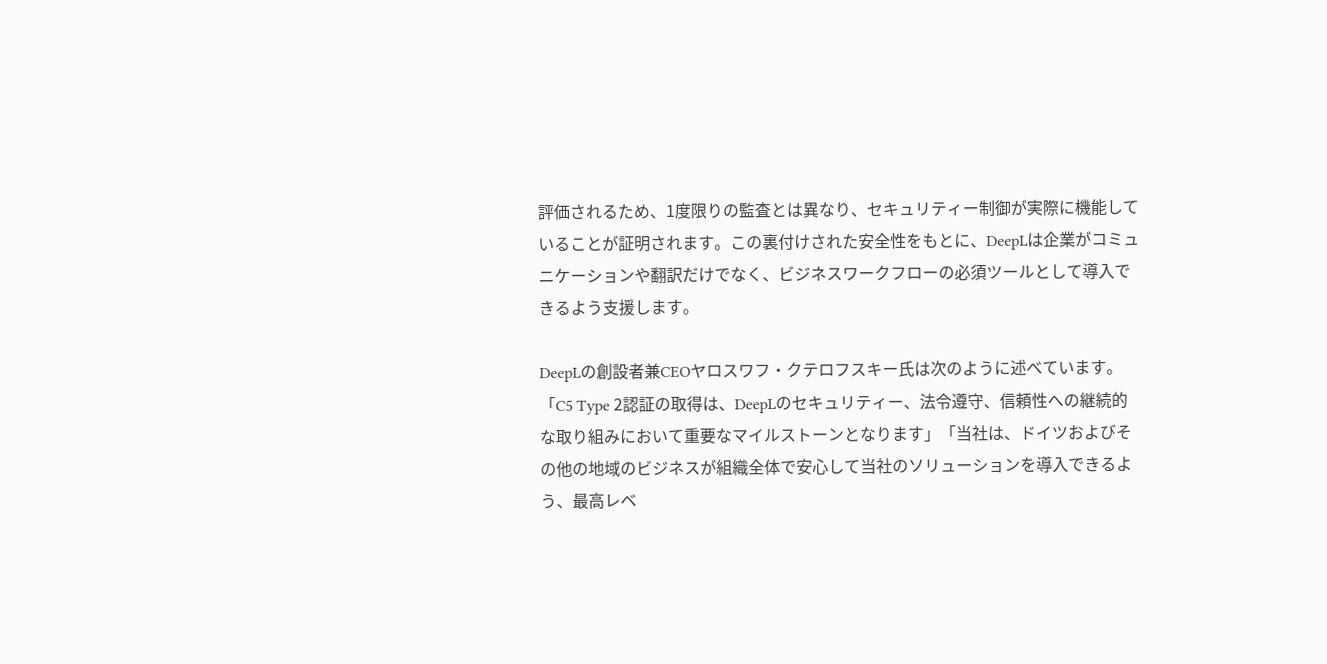評価されるため、1度限りの監査とは異なり、セキュリティー制御が実際に機能していることが証明されます。この裏付けされた安全性をもとに、DeepLは企業がコミュニケーションや翻訳だけでなく、ビジネスワークフローの必須ツールとして導入できるよう支援します。

DeepLの創設者兼CEOヤロスワフ・クテロフスキー氏は次のように述べています。「C5 Type 2認証の取得は、DeepLのセキュリティー、法令遵守、信頼性への継続的な取り組みにおいて重要なマイルストーンとなります」「当社は、ドイツおよびその他の地域のビジネスが組織全体で安心して当社のソリューションを導入できるよう、最高レベ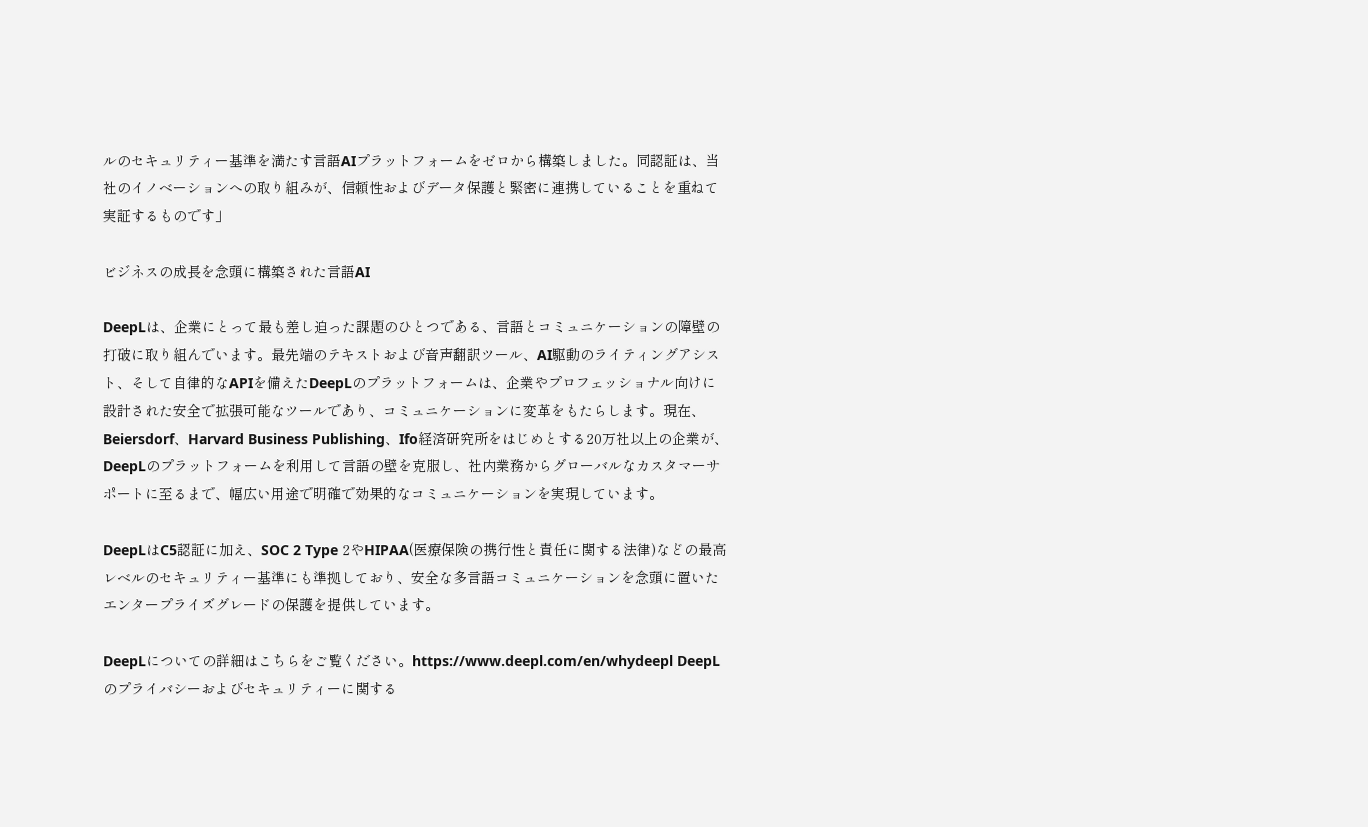ルのセキュリティー基準を満たす言語AIプラットフォームをゼロから構築しました。同認証は、当社のイノベーションへの取り組みが、信頼性およびデータ保護と緊密に連携していることを重ねて実証するものです」

ビジネスの成長を念頭に構築された言語AI

DeepLは、企業にとって最も差し迫った課題のひとつである、言語とコミュニケーションの障壁の打破に取り組んでいます。最先端のテキストおよび音声翻訳ツール、AI駆動のライティングアシスト、そして自律的なAPIを備えたDeepLのプラットフォームは、企業やプロフェッショナル向けに設計された安全で拡張可能なツールであり、コミュニケーションに変革をもたらします。現在、Beiersdorf、Harvard Business Publishing、Ifo経済研究所をはじめとする20万社以上の企業が、DeepLのプラットフォームを利用して言語の壁を克服し、社内業務からグローバルなカスタマーサポートに至るまで、幅広い用途で明確で効果的なコミュニケーションを実現しています。

DeepLはC5認証に加え、SOC 2 Type 2やHIPAA(医療保険の携行性と責任に関する法律)などの最高レベルのセキュリティー基準にも準拠しており、安全な多言語コミュニケーションを念頭に置いたエンタープライズグレードの保護を提供しています。

DeepLについての詳細はこちらをご覧ください。https://www.deepl.com/en/whydeepl DeepLのプライバシーおよびセキュリティーに関する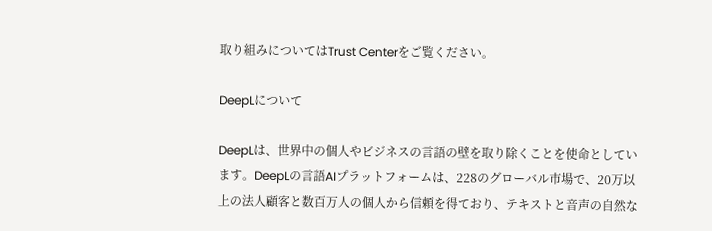取り組みについてはTrust Centerをご覧ください。

DeepLについて

DeepLは、世界中の個人やビジネスの言語の壁を取り除くことを使命としています。DeepLの言語AIプラットフォームは、228のグローバル市場で、20万以上の法人顧客と数百万人の個人から信頼を得ており、テキストと音声の自然な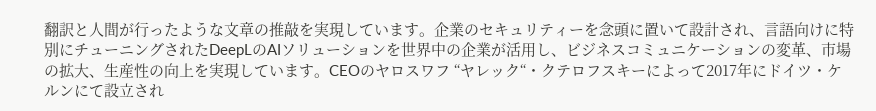翻訳と人間が行ったような文章の推敲を実現しています。企業のセキュリティーを念頭に置いて設計され、言語向けに特別にチューニングされたDeepLのAIソリューションを世界中の企業が活用し、ビジネスコミュニケーションの変革、市場の拡大、生産性の向上を実現しています。CEOのヤロスワフ “ヤレック“・クテロフスキーによって2017年にドイツ・ケルンにて設立され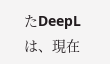たDeepLは、現在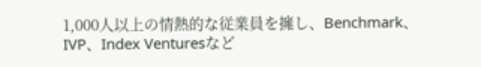1,000人以上の情熱的な従業員を擁し、Benchmark、IVP、Index Venturesなど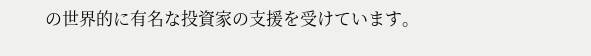の世界的に有名な投資家の支援を受けています。